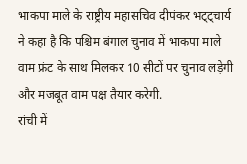भाकपा माले के राष्ट्रीय महासचिव दीपंकर भट्ट्चार्य ने कहा है कि पश्चिम बंगाल चुनाव में भाकपा माले वाम फ्रंट के साथ मिलकर 10 सीटों पर चुनाव लड़ेगी और मजबूत वाम पक्ष तैयार करेगी.
रांची में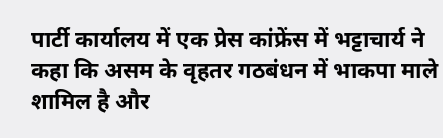पार्टी कार्यालय में एक प्रेस कांफ्रेंस में भट्टाचार्य ने कहा कि असम के वृहतर गठबंधन में भाकपा माले शामिल है और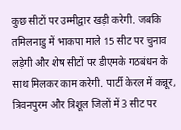कुछ सीटों पर उम्मीद्वार खड़ी करेगी. जबकि तमिलनाडु में भाकपा माले 15 सीट पर चुनाव लड़ेगी और शेष सीटों पर डीएमके गठबंधन के साथ मिलकर काम करेगी. पार्टी केरल में कन्नूर, त्रिवनपुरम और त्रिशूल जिलों में 3 सीट पर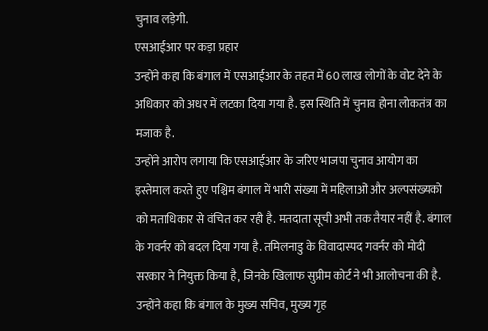चुनाव लड़ेगी.
एसआईआर पर कड़ा प्रहार
उन्होंने कहा कि बंगाल में एसआईआर के तहत में 60 लाख लोगों के वोट देने के अधिकार को अधर में लटका दिया गया है. इस स्थिति में चुनाव होना लोकतंत्र का मजाक है.
उन्होंने आरोप लगाया कि एसआईआर के जरिए भाजपा चुनाव आयोग का इस्तेमाल करते हुए पश्चिम बंगाल में भारी संख्या में महिलाओं और अल्पसंख्यको को मताधिकार से वंचित कर रही है. मतदाता सूची अभी तक तैयार नहीं है. बंगाल के गवर्नर को बदल दिया गया है. तमिलनाडु के विवादास्पद गवर्नर को मोदी सरकार ने नियुक्त किया है, जिनके खिलाफ सुप्रीम कोर्ट ने भी आलोचना की है.
उन्होंने कहा कि बंगाल के मुख्य सचिव, मुख्य गृह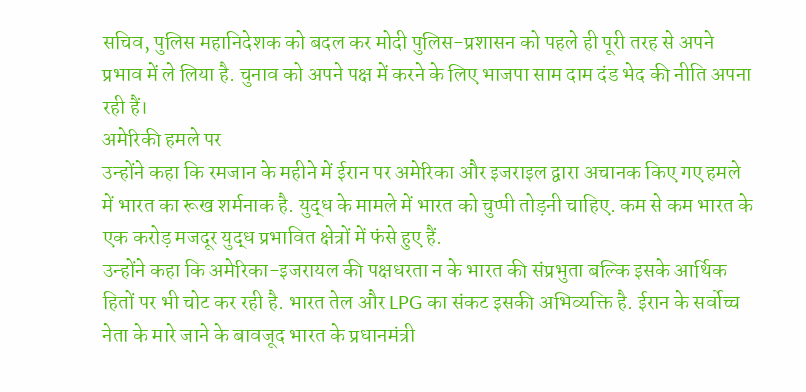सचिव, पुलिस महानिदेशक को बदल कर मोदी पुलिस-प्रशासन को पहले ही पूरी तरह से अपने प्रभाव में ले लिया है. चुनाव को अपने पक्ष में करने के लिए भाजपा साम दाम दंड भेद की नीति अपना रही हैं।
अमेरिकी हमले पर
उन्होंने कहा कि रमजान के महीने में ईरान पर अमेरिका और इजराइल द्वारा अचानक किए गए हमले में भारत का रूख शर्मनाक है. युद्ध के मामले में भारत को चुप्पी तोड़नी चाहिए. कम से कम भारत के एक करोड़ मजदूर युद्ध प्रभावित क्षेत्रों में फंसे हुए हैं.
उन्होंने कहा कि अमेरिका-इजरायल की पक्षधरता न के भारत की संप्रभुता बल्कि इसके आर्थिक हितों पर भी चोट कर रही है. भारत तेल और LPG का संकट इसकी अभिव्यक्ति है. ईरान के सर्वोच्च नेता के मारे जाने के बावजूद भारत के प्रधानमंत्री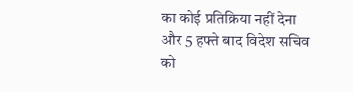का कोई प्रतिक्रिया नहीं देना और 5 हफ्ते बाद विदेश सचिव को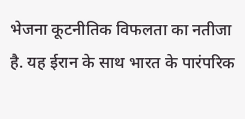भेजना कूटनीतिक विफलता का नतीजा है. यह ईरान के साथ भारत के पारंपरिक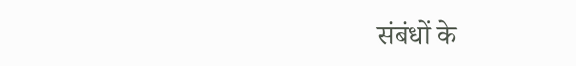संबंधों के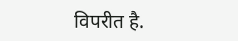विपरीत है.